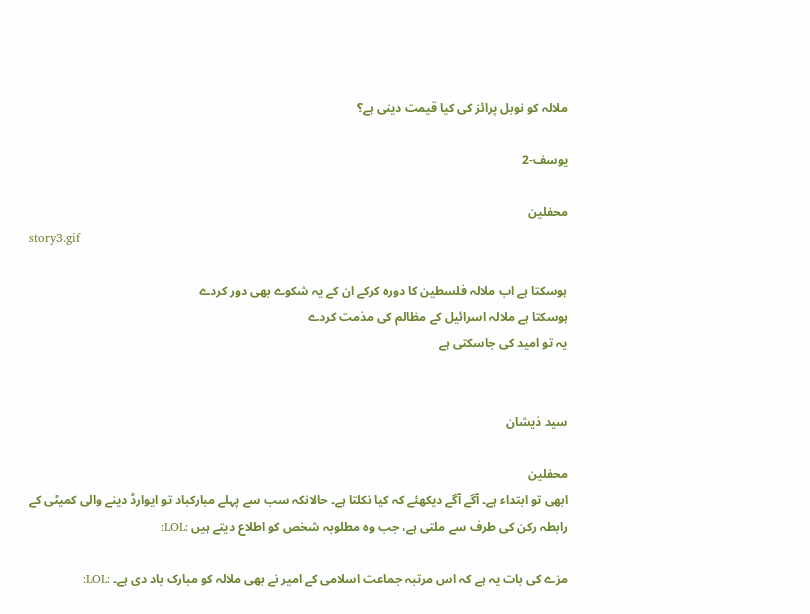ملالہ کو نوبل پرائز کی کیا قیمت دینی ہے؟

یوسف-2

محفلین
story3.gif

ہوسکتا ہے اب ملالہ فلسطین کا دورہ کرکے ان کے یہ شکوے بھی دور کردے
ہوسکتا ہے ملالہ اسرائیل کے مظالم کی مذمت کردے
یہ تو امید کی جاسکتی ہے


سید ذیشان

محفلین
ابھی تو ابتداء ہے۔ آگے آگے دیکھئے کہ کیا نکلتا ہے۔ حالانکہ سب سے پہلے مبارکباد تو ایوارڈ دینے والی کمیٹی کے رابطہ رکن کی طرف سے ملتی ہے، جب وہ مطلوبہ شخص کو اطلاع دیتے ہیں :LOL:

مزے کی بات یہ ہے کہ اس مرتبہ جماعت اسلامی کے امیر نے بھی ملالہ کو مبارک باد دی ہے۔ :LOL: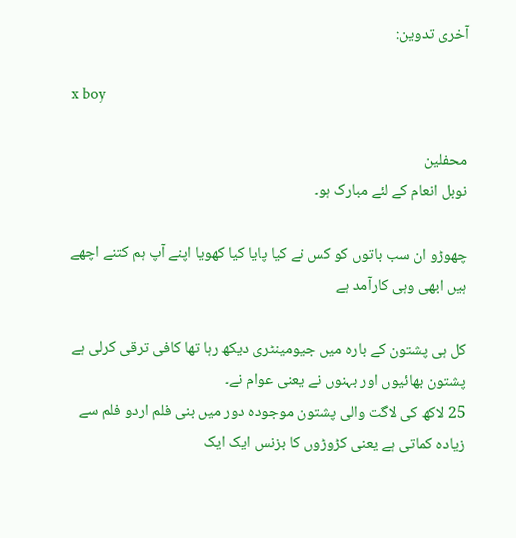آخری تدوین:

x boy

محفلین
نوبل انعام کے لئے مبارک ہو۔

چھوڑو ان سب باتوں کو کس نے کیا پایا کیا کھویا اپنے آپ ہم کتنے اچھے ہیں ابھی وہی کارآمد ہے

کل ہی پشتون کے بارہ میں جیومینٹری دیکھ رہا تھا کافی ترقی کرلی ہے پشتون بھائیوں اور بہنوں نے یعنی عوام نے۔
25 لاکھ کی لاگت والی پشتون موجودہ دور میں بنی فلم اردو فلم سے زیادہ کماتی ہے یعنی کڑوڑوں کا بزنس ایک ایک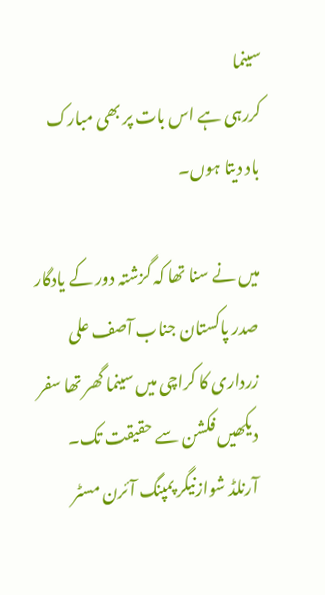سینما
کررہی ہے اس بات پر بھی مبارک باد دیتا ہوں۔

میں نے سنا تھا کہ گزشتہ دور کے یادگار صدر پاکستان جناب آصف علی زرداری کا کراچی میں سینما گھر تھا سفر دیکھیں فکشن سے حقیقت تک۔
آرنلڈ شوازنیگر پمپنگ آئرن مسٹر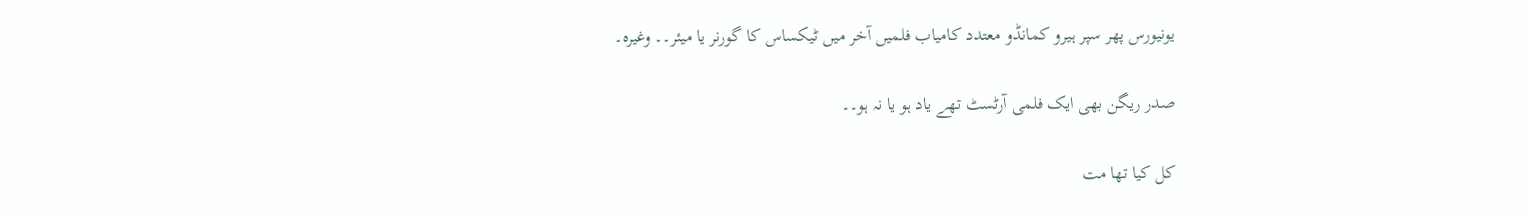یونیورس پھر سپر ہیرو کمانڈو معتدد کامیاب فلمیں آخر میں ٹیکساس کا گورنر یا میئر۔۔ وغیرہ۔

صدر ریگن بھی ایک فلمی آرٹسٹ تھے یاد ہو یا نہ ہو۔۔

کل کیا تھا مت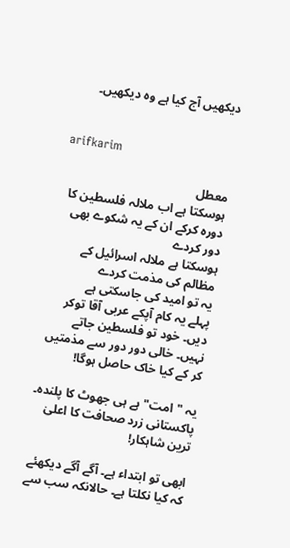دیکھیں آج کیا ہے وہ دیکھیں۔


arifkarim

معطل
ہوسکتا ہے اب ملالہ فلسطین کا دورہ کرکے ان کے یہ شکوے بھی دور کردے
ہوسکتا ہے ملالہ اسرائیل کے مظالم کی مذمت کردے
یہ تو امید کی جاسکتی ہے
پہلے یہ کام آپکے عربی آقا توکر دیں۔ خود تو فلسطین جاتے نہیں۔ خالی دور دور سے مذمتیں کر کے کیا خاک حاصل ہوگا!

یہ "امت" ہے ہی جھوٹ کا پلندہ۔ پاکستانی زرد صحافت کا اعلیٰ ترین شاہکار!

ابھی تو ابتداء ہے۔ آگے آگے دیکھئے کہ کیا نکلتا ہے۔ حالانکہ سب سے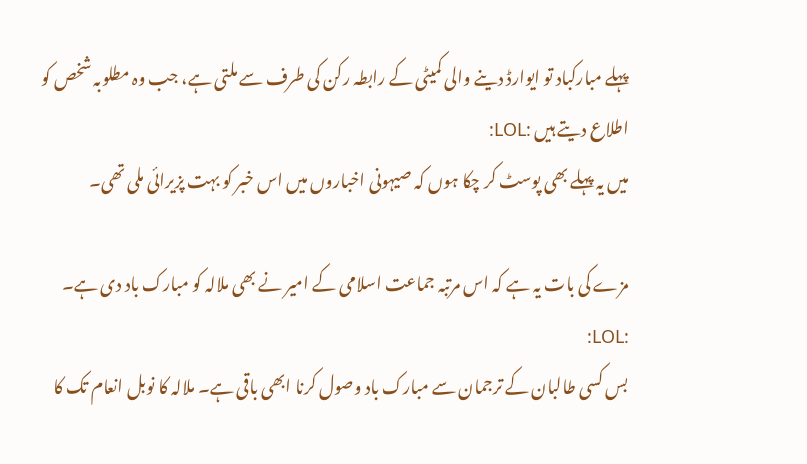پہلے مبارکباد تو ایوارڈ دینے والی کمیٹی کے رابطہ رکن کی طرف سے ملتی ہے، جب وہ مطلوبہ شخص کو اطلاع دیتے ہیں :LOL:
میں یہ پہلے بھی پوسٹ کر چکا ہوں کہ صیہونی اخباروں میں اس خبر کو بہت پزیرائی ملی تھی۔

مزے کی بات یہ ہے کہ اس مرتبہ جماعت اسلامی کے امیر نے بھی ملالہ کو مبارک باد دی ہے۔ :LOL:
بس کسی طالبان کے ترجمان سے مبارک باد وصول کرنا ابھی باقی ہے۔ ملالہ کا نوبل انعام تک کا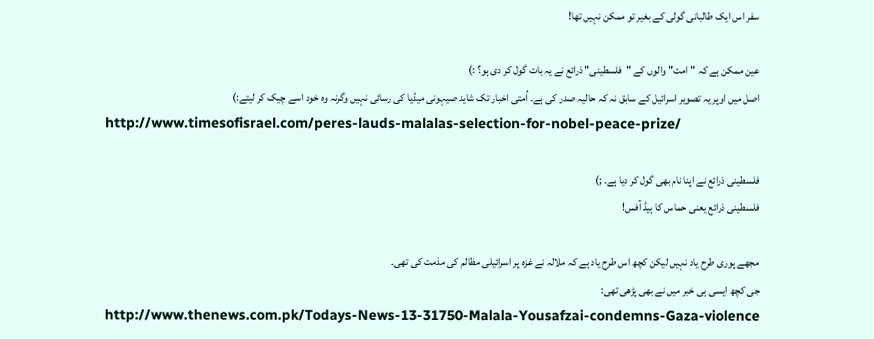سفر اس ایک طالبانی گولی کے بغیر تو ممکن نہیں تھا!

عین ممکن ہے کہ "امت" والوں کے "فلسطینی" ذرائع نے یہ بات گول کر دی ہو؟ :)
اصل میں اوپر یہ تصویر اسرائیل کے سابق نہ کہ حالیہ صدر کی ہے۔ اُمتی اخبار تک شاید صیہونی میڈیا کی رسائی نہیں وگرنہ وہ خود اسے چیک کر لیتے:)
http://www.timesofisrael.com/peres-lauds-malalas-selection-for-nobel-peace-prize/

فلسطینی ذرائع نے اپنا نام بھی گول کر دیا ہے۔ ;)
فلسطینی ذرائع یعنی حماس کا ہیڈ آفس!

مجھے پوری طرح یاد نہیں لیکن کچھ اس طرح یاد ہے کہ ملالہ نے غزہ پر اسرائیلی مظالم کی مذمت کی تھی۔
جی کچھ ایسی ہی خبر میں نے بھی پڑھی تھی:
http://www.thenews.com.pk/Todays-News-13-31750-Malala-Yousafzai-condemns-Gaza-violence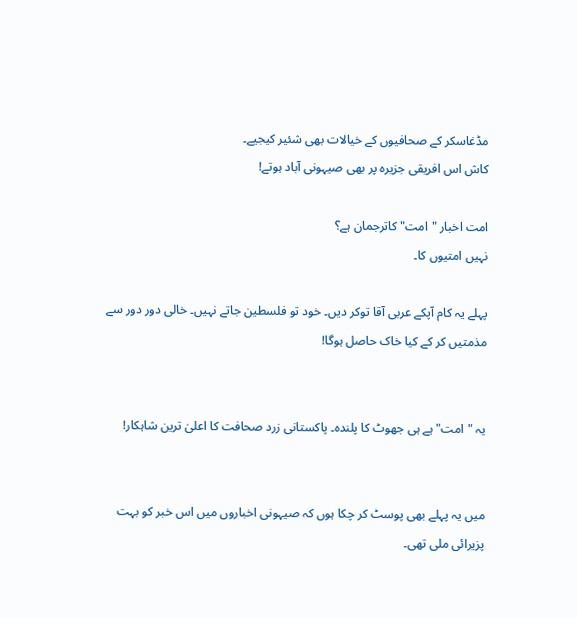مڈغاسکر کے صحافیوں کے خیالات بھی شئیر کیجیے۔
کاش اس افریقی جزیرہ پر بھی صیہونی آباد ہوتے!

امت اخبار "امت" کاترجمان ہے؟
نہیں امتیوں کا۔

پہلے یہ کام آپکے عربی آقا توکر دیں۔ خود تو فلسطین جاتے نہیں۔ خالی دور دور سے مذمتیں کر کے کیا خاک حاصل ہوگا!


یہ "امت" ہے ہی جھوٹ کا پلندہ۔ پاکستانی زرد صحافت کا اعلیٰ ترین شاہکار!


میں یہ پہلے بھی پوسٹ کر چکا ہوں کہ صیہونی اخباروں میں اس خبر کو بہت پزیرائی ملی تھی۔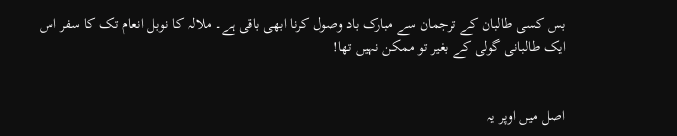بس کسی طالبان کے ترجمان سے مبارک باد وصول کرنا ابھی باقی ہے۔ ملالہ کا نوبل انعام تک کا سفر اس ایک طالبانی گولی کے بغیر تو ممکن نہیں تھا!


اصل میں اوپر یہ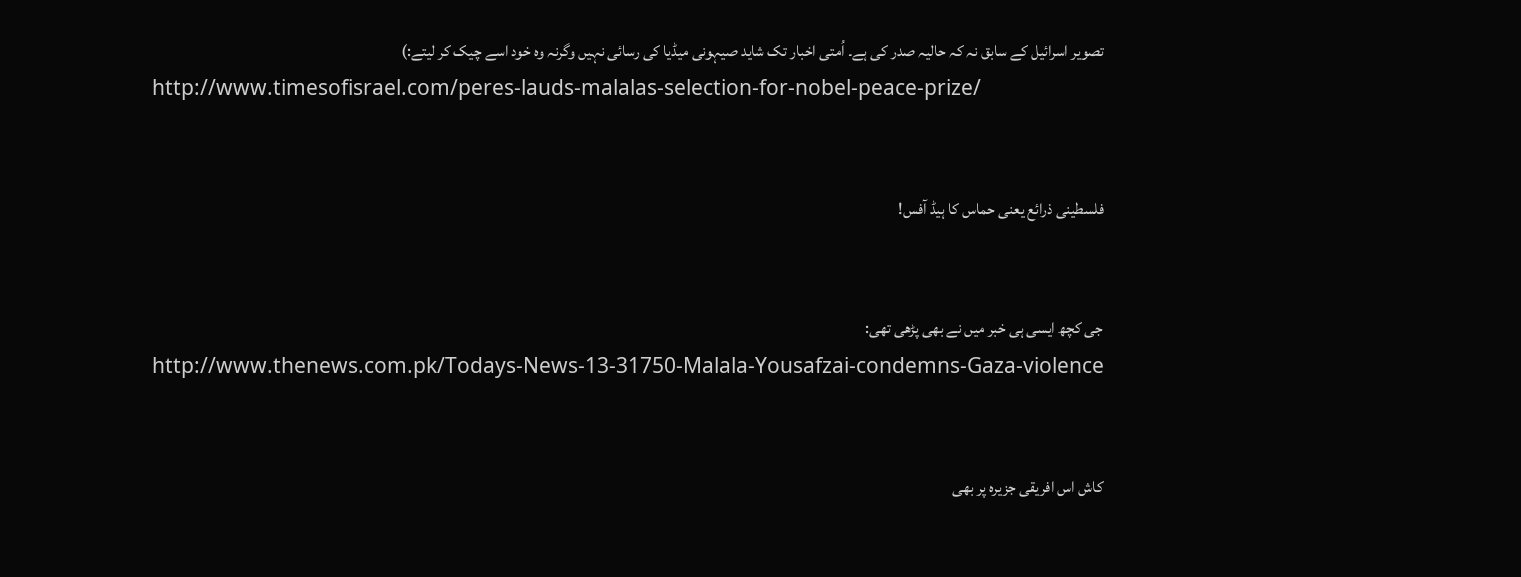تصویر اسرائیل کے سابق نہ کہ حالیہ صدر کی ہے۔ اُمتی اخبار تک شاید صیہونی میڈیا کی رسائی نہیں وگرنہ وہ خود اسے چیک کر لیتے:)
http://www.timesofisrael.com/peres-lauds-malalas-selection-for-nobel-peace-prize/


فلسطینی ذرائع یعنی حماس کا ہیڈ آفس!


جی کچھ ایسی ہی خبر میں نے بھی پڑھی تھی:
http://www.thenews.com.pk/Todays-News-13-31750-Malala-Yousafzai-condemns-Gaza-violence


کاش اس افریقی جزیرہ پر بھی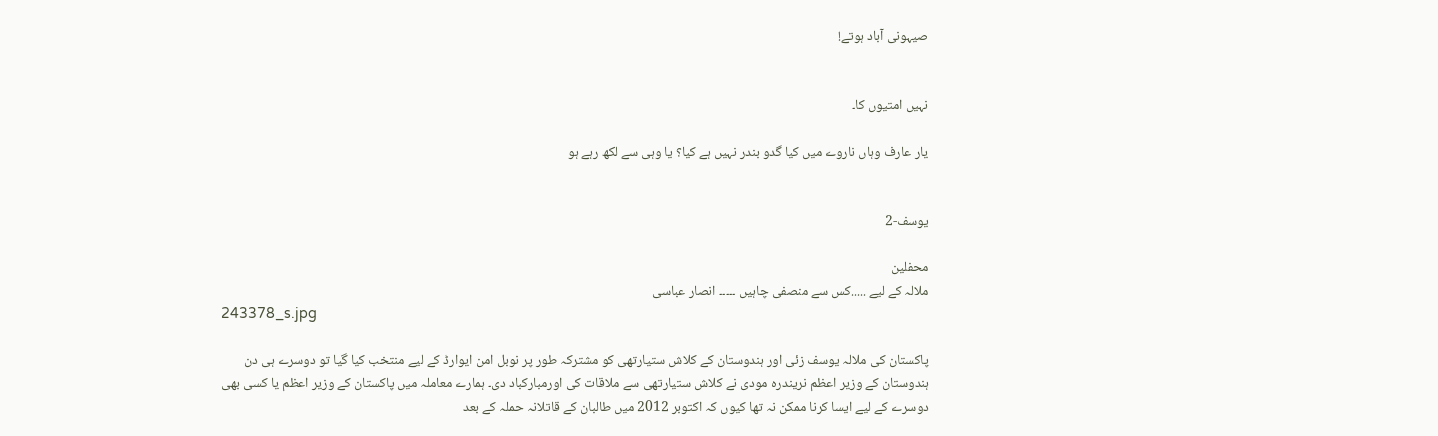صیہونی آباد ہوتے!


نہیں امتیوں کا۔

یار عارف وہاں ناروے میں کیا گدو بندر نہیں ہے کیا؟ یا وہی سے لکھ رہے ہو


یوسف-2

محفلین
ملالہ کے لیے .....کس سے منصفی چاہیں ۔۔۔۔۔ انصار عباسی
243378_s.jpg

پاکستان کی ملالہ یوسف زئی اور ہندوستان کے کلاش ستیارتھی کو مشترکہ طور پر نوبل امن ایوارڈ کے لیے منتخب کیا گیا تو دوسرے ہی دن ہندوستان کے وزیر اعظم نریندرہ مودی نے کلاش ستیارتھی سے ملاقات کی اورمبارکباد دی۔ ہمارے معاملہ میں پاکستان کے وزیر اعظم یا کسی بھی دوسرے کے لیے ایسا کرنا ممکن نہ تھا کیوں کہ اکتوبر 2012 میں طالبان کے قاتلانہ حملہ کے بعد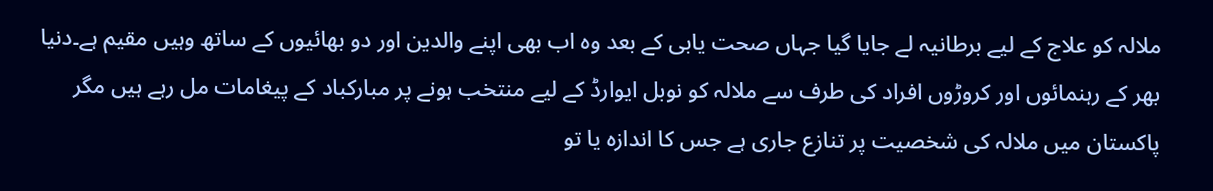ملالہ کو علاج کے لیے برطانیہ لے جایا گیا جہاں صحت یابی کے بعد وہ اب بھی اپنے والدین اور دو بھائیوں کے ساتھ وہیں مقیم ہے۔دنیا بھر کے رہنمائوں اور کروڑوں افراد کی طرف سے ملالہ کو نوبل ایوارڈ کے لیے منتخب ہونے پر مبارکباد کے پیغامات مل رہے ہیں مگر پاکستان میں ملالہ کی شخصیت پر تنازع جاری ہے جس کا اندازہ یا تو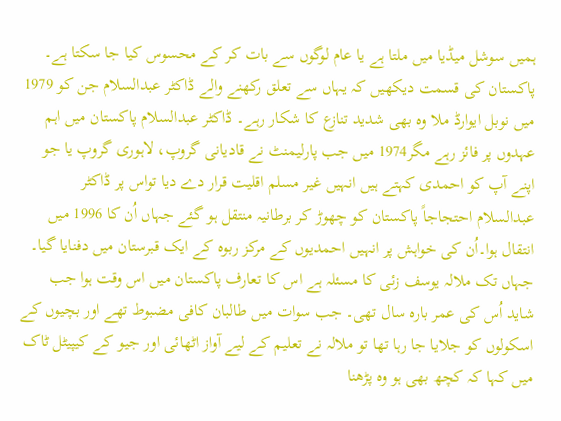ہمیں سوشل میڈیا میں ملتا ہے یا عام لوگوں سے بات کر کے محسوس کیا جا سکتا ہے۔ پاکستان کی قسمت دیکھیں کہ یہاں سے تعلق رکھنے والے ڈاکٹر عبدالسلام جن کو 1979 میں نوبل ایوارڈ ملا وہ بھی شدید تنازع کا شکار رہے۔ ڈاکٹر عبدالسلام پاکستان میں اہم عہدوں پر فائز رہے مگر1974 میں جب پارلیمنٹ نے قادیانی گروپ، لاہوری گروپ یا جو اپنے آپ کو احمدی کہتے ہیں انہیں غیر مسلم اقلیت قرار دے دیا تواس پر ڈاکٹر عبدالسلام احتجاجاً پاکستان کو چھوڑ کر برطانیہ منتقل ہو گئے جہاں اُن کا 1996 میں انتقال ہوا۔اُن کی خواہش پر انہیں احمدیوں کے مرکز ربوہ کے ایک قبرستان میں دفنایا گیا۔ جہاں تک ملالہ یوسف زئی کا مسئلہ ہے اس کا تعارف پاکستان میں اس وقت ہوا جب شاید اُس کی عمر بارہ سال تھی۔ جب سوات میں طالبان کافی مضبوط تھے اور بچیوں کے اسکولوں کو جلایا جا رہا تھا تو ملالہ نے تعلیم کے لیے آواز اٹھائی اور جیو کے کیپیٹل ٹاک میں کہا کہ کچھ بھی ہو وہ پڑھنا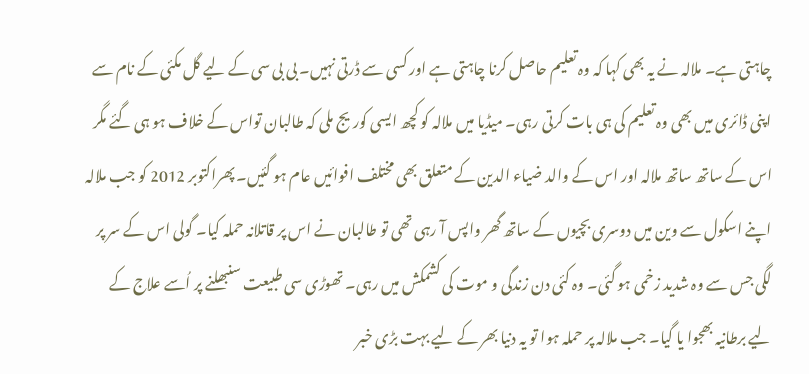چاہتی ہے۔ ملالہ نے یہ بھی کہا کہ وہ تعلیم حاصل کرنا چاہتی ہے اور کسی سے ڈرتی نہیں۔ بی بی سی کے لیے گل مکئی کے نام سے اپنی ڈائری میں بھی وہ تعلیم کی ہی بات کرتی رہی۔ میڈیا میں ملالہ کو کچھ ایسی کوریج ملی کہ طالبان تواس کے خلاف ہو ہی گئے مگر اس کے ساتھ ساتھ ملالہ اور اس کے والد ضیاء الدین کے متعلق بھی مختلف افوائیں عام ہو گئیں۔ پھراکتوبر 2012 کو جب ملالہ اپنے اسکول سے وین میں دوسری بچیوں کے ساتھ گھر واپس آ رہی تھی تو طالبان نے اس پر قاتلانہ حملہ کیا۔ گولی اس کے سر پر لگی جس سے وہ شدید زخمی ہو گئی۔ وہ کئی دن زندگی و موت کی کشمکش میں رہی۔ تھوڑی سی طبیعت سنبھلنے پر اُسے علاج کے لیے برطانیہ بھجوا یا گیا۔ جب ملالہ پر حملہ ہوا تو یہ دنیا بھر کے لیے بہت بڑی خبر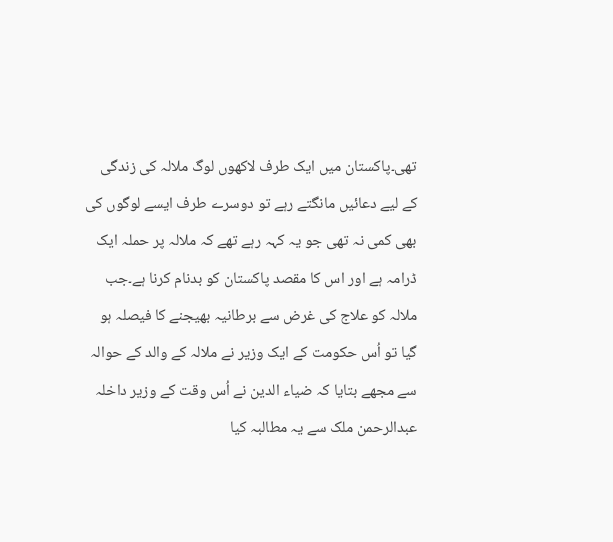تھی۔پاکستان میں ایک طرف لاکھوں لوگ ملالہ کی زندگی کے لیے دعائیں مانگتے رہے تو دوسرے طرف ایسے لوگوں کی بھی کمی نہ تھی جو یہ کہہ رہے تھے کہ ملالہ پر حملہ ایک ڈرامہ ہے اور اس کا مقصد پاکستان کو بدنام کرنا ہے۔جب ملالہ کو علاج کی غرض سے برطانیہ بھیجنے کا فیصلہ ہو گیا تو اُس حکومت کے ایک وزیر نے ملالہ کے والد کے حوالہ سے مجھے بتایا کہ ضیاء الدین نے اُس وقت کے وزیر داخلہ عبدالرحمن ملک سے یہ مطالبہ کیا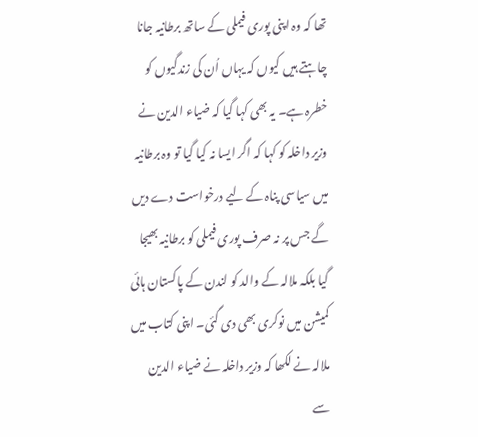تھا کہ وہ اپنی پوری فیملی کے ساتھ برطانیہ جانا چاہتے ہیں کیوں کہ یہاں اُن کی زندگیوں کو خطرہ ہے۔ یہ بھی کہا گیا کہ ضیاء الدین نے وزیر داخلہ کو کہا کہ اگر ایسا نہ کیا گیا تو وہ برطانیہ میں سیاسی پناہ کے لیے درخواست دے دیں گے جس پر نہ صرف پوری فیملی کو برطانیہ بھیجا گیا بلکہ ملالہ کے والد کو لندن کے پاکستان ہائی کمیشن میں نوکری بھی دی گئی۔ اپنی کتاب میں ملالہ نے لکھا کہ وزیر داخلہ نے ضیاء الدین سے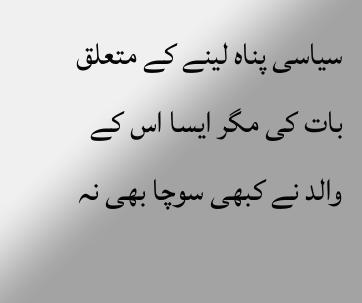سیاسی پناہ لینے کے متعلق بات کی مگر ایسا اس کے والد نے کبھی سوچا بھی نہ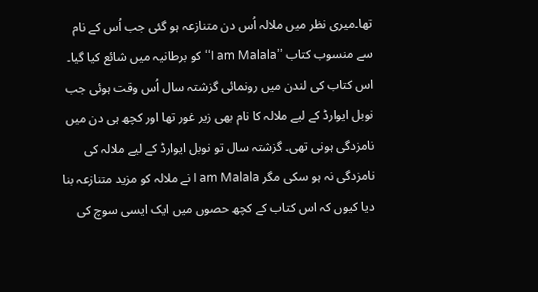تھا۔میری نظر میں ملالہ اُس دن متنازعہ ہو گئی جب اُس کے نام سے منسوب کتاب ’’I am Malala‘‘ کو برطانیہ میں شائع کیا گیا۔ اس کتاب کی لندن میں رونمائی گزشتہ سال اُس وقت ہوئی جب نوبل ایوارڈ کے لیے ملالہ کا نام بھی زیر غور تھا اور کچھ ہی دن میں نامزدگی ہونی تھی۔ گزشتہ سال تو نوبل ایوارڈ کے لیے ملالہ کی نامزدگی نہ ہو سکی مگر I am Malala نے ملالہ کو مزید متنازعہ بنا دیا کیوں کہ اس کتاب کے کچھ حصوں میں ایک ایسی سوچ کی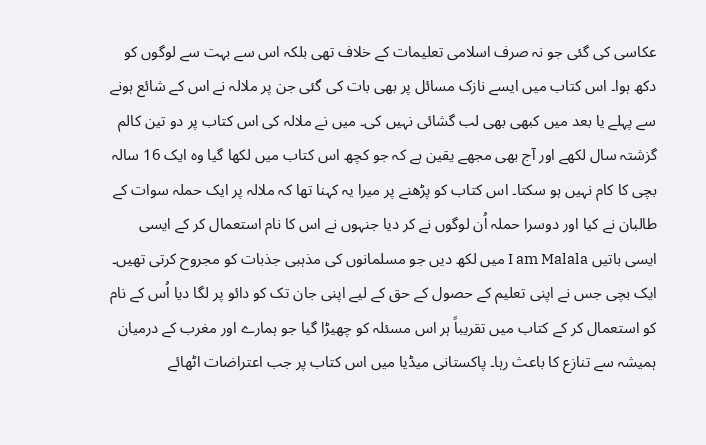عکاسی کی گئی جو نہ صرف اسلامی تعلیمات کے خلاف تھی بلکہ اس سے بہت سے لوگوں کو دکھ ہوا۔ اس کتاب میں ایسے نازک مسائل پر بھی بات کی گئی جن پر ملالہ نے اس کے شائع ہونے سے پہلے یا بعد میں کبھی بھی لب گشائی نہیں کی۔ میں نے ملالہ کی اس کتاب پر دو تین کالم گزشتہ سال لکھے اور آج بھی مجھے یقین ہے کہ جو کچھ اس کتاب میں لکھا گیا وہ ایک 16 سالہ بچی کا کام نہیں ہو سکتا۔ اس کتاب کو پڑھنے پر میرا یہ کہنا تھا کہ ملالہ پر ایک حملہ سوات کے طالبان نے کیا اور دوسرا حملہ اُن لوگوں نے کر دیا جنہوں نے اس کا نام استعمال کر کے ایسی ایسی باتیں I am Malala میں لکھ دیں جو مسلمانوں کی مذہبی جذبات کو مجروح کرتی تھیں۔ ایک بچی جس نے اپنی تعلیم کے حصول کے حق کے لیے اپنی جان تک کو دائو پر لگا دیا اُس کے نام کو استعمال کر کے کتاب میں تقریباً ہر اس مسئلہ کو چھیڑا گیا جو ہمارے اور مغرب کے درمیان ہمیشہ سے تنازع کا باعث رہا۔ پاکستانی میڈیا میں اس کتاب پر جب اعتراضات اٹھائے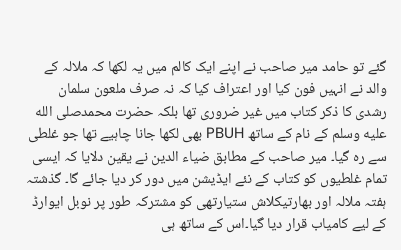گئے تو حامد میر صاحب نے اپنے ایک کالم میں یہ لکھا کہ ملالہ کے والد نے انہیں فون کیا اور اعتراف کیا کہ نہ صرف ملعون سلمان رشدی کا ذکر کتاب میں غیر ضروری تھا بلکہ حضرت محمدصلى الله عليه وسلم کے نام کے ساتھ PBUH بھی لکھا جانا چاہیے تھا جو غلطی سے رہ گیا۔ میر صاحب کے مطابق ضیاء الدین نے یقین دلایا کہ ایسی تمام غلطیوں کو کتاب کے نئے ایڈیشن میں دور کر دیا جائے گا۔ گذشتہ ہفتہ ملالہ اور بھارتیکلاش ستیارتھی کو مشترکہ طور پر نوبل ایوارڈ کے لیے کامیاب قرار دیا گیا۔اس کے ساتھ ہی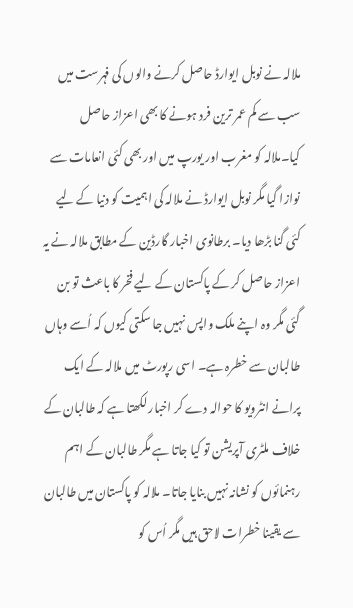ملالہ نے نوبل ایوارڈ حاصل کرنے والوں کی فہرست میں سب سے کم عمر ترین فرد ہونے کا بھی اعزاز حاصل کیا۔ملالہ کو مغرب اور یورپ میں اور بھی کئی انعامات سے نوازا گیا مگر نوبل ایوارڈ نے ملالہ کی اہمیت کو دنیا کے لیے کئی گنا بڑھا دیا۔ برطانوی اخبار گارڈین کے مطابق ملالہ نے یہ اعزاز حاصل کر کے پاکستان کے لیے فخر کا باعث تو بن گئی مگر وہ اپنے ملک واپس نہیں جا سکتی کیوں کہ اُسے وہاں طالبان سے خطرہ ہے۔ اسی رپورٹ میں ملالہ کے ایک پرانے انٹرویو کا حوالہ دے کر اخبار لکھتا ہے کہ طالبان کے خلاف ملٹری آپریشن تو کیا جاتا ہے مگر طالبان کے اہم رہنمائوں کو نشانہ نہیں بنایا جاتا۔ ملالہ کو پاکستان میں طالبان سے یقینا خطرات لاحق ہیں مگر اُس کو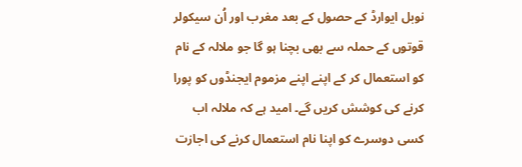نوبل ایوارڈ کے حصول کے بعد مغرب اور اُن سیکولر قوتوں کے حملہ سے بھی بچنا ہو گا جو ملالہ کے نام کو استعمال کر کے اپنے اپنے مزموم ایجنڈوں کو پورا کرنے کی کوشش کریں گے۔ امید ہے کہ ملالہ اب کسی دوسرے کو اپنا نام استعمال کرنے کی اجازت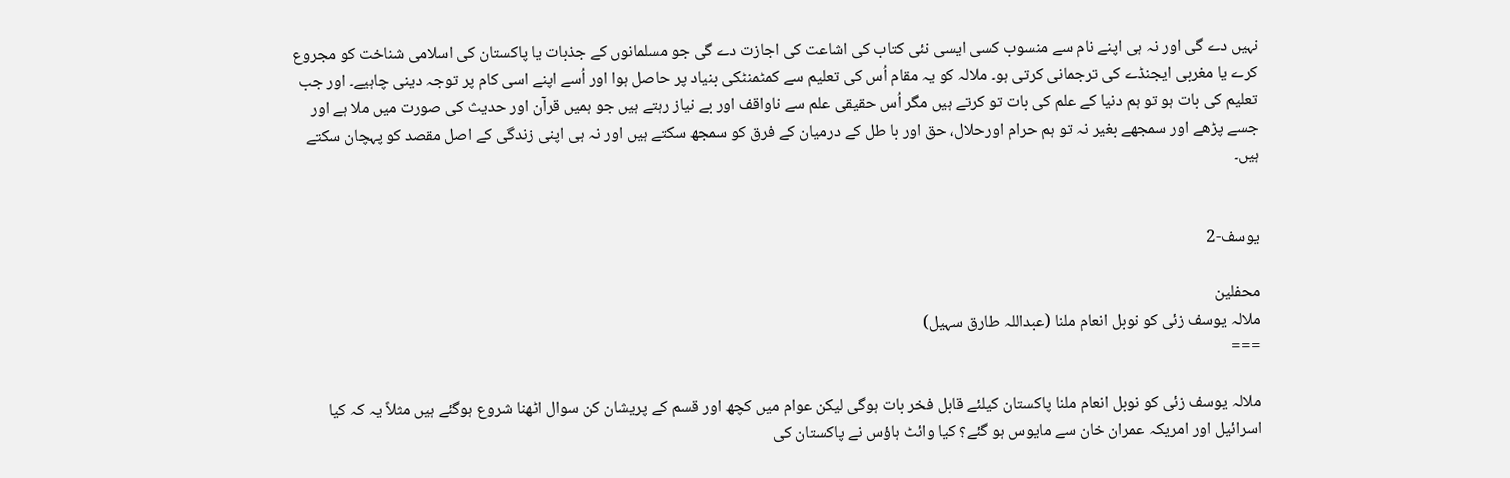نہیں دے گی اور نہ ہی اپنے نام سے منسوب کسی ایسی نئی کتاب کی اشاعت کی اجازت دے گی جو مسلمانوں کے جذبات یا پاکستان کی اسلامی شناخت کو مجروع کرے یا مغربی ایجنڈے کی ترجمانی کرتی ہو۔ ملالہ کو یہ مقام اُس کی تعلیم سے کمٹمنٹکی بنیاد پر حاصل ہوا اور اُسے اپنے اسی کام پر توجہ دینی چاہیے۔ اور جب تعلیم کی بات ہو تو ہم دنیا کے علم کی بات تو کرتے ہیں مگر اُس حقیقی علم سے ناواقف اور بے نیاز رہتے ہیں جو ہمیں قرآن اور حدیث کی صورت میں ملا ہے اور جسے پڑھے اور سمجھے بغیر نہ تو ہم حرام اورحلال، حق اور با طل کے درمیان کے فرق کو سمجھ سکتے ہیں اور نہ ہی اپنی زندگی کے اصل مقصد کو پہچان سکتے ہیں۔


یوسف-2

محفلین
ملالہ یوسف زئی کو نوبل انعام ملنا (عبداللہ طارق سہیل)
===

ملالہ یوسف زئی کو نوبل انعام ملنا پاکستان کیلئے قابل فخر بات ہوگی لیکن عوام میں کچھ اور قسم کے پریشان کن سوال اٹھنا شروع ہوگئے ہیں مثلاً یہ کہ کیا اسرائیل اور امریکہ عمران خان سے مایوس ہو گئے؟ کیا وائٹ ہاؤس نے پاکستان کی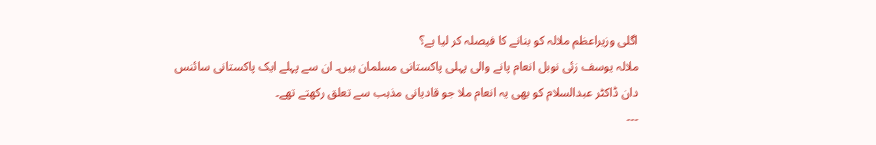اگلی وزیراعظم ملالہ کو بنانے کا فیصلہ کر لیا ہے؟
ملالہ یوسف زئی نوبل انعام پانے والی پہلی پاکستانی مسلمان ہیں۔ ان سے پہلے ایک پاکستانی سائنس دان ڈاکٹر عبدالسلام کو بھی یہ انعام ملا جو قادیانی مذہب سے تعلق رکھتے تھے۔
---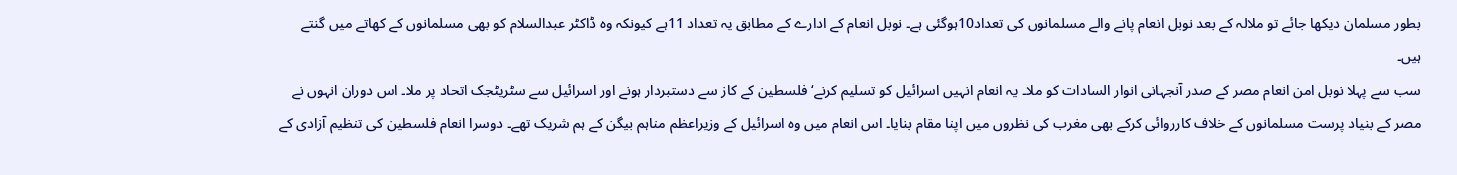بطور مسلمان دیکھا جائے تو ملالہ کے بعد نوبل انعام پانے والے مسلمانوں کی تعداد10ہوگئی ہے۔ نوبل انعام کے ادارے کے مطابق یہ تعداد 11ہے کیونکہ وہ ڈاکٹر عبدالسلام کو بھی مسلمانوں کے کھاتے میں گنتے ہیں۔
سب سے پہلا نوبل امن انعام مصر کے صدر آنجہانی انوار السادات کو ملا۔ یہ انعام انہیں اسرائیل کو تسلیم کرنے‘ فلسطین کے کاز سے دستبردار ہونے اور اسرائیل سے سٹریٹجک اتحاد پر ملا۔ اس دوران انہوں نے مصر کے بنیاد پرست مسلمانوں کے خلاف کارروائی کرکے بھی مغرب کی نظروں میں اپنا مقام بنایا۔ اس انعام میں وہ اسرائیل کے وزیراعظم مناہم بیگن کے ہم شریک تھے۔ دوسرا انعام فلسطین کی تنظیم آزادی کے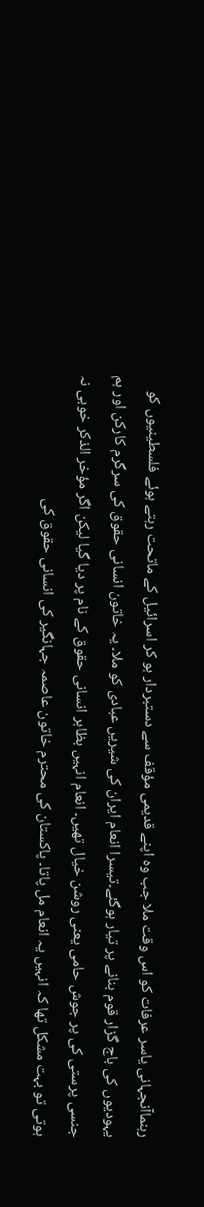رہنماآنجہانی یاسر عرفات کو اس وقت ملا جب وہ اپنے قدیمی مؤقف سے دستبردار ہو کر اسرائیل کے ماتحت رہتے ہوئے فلسطینیوں کو یہودیوں کی باج گزار قوم بنانے پر تیار ہوگئے۔تیسرا انعام ایران کی شیریں عبادی کو ملا۔ یہ خاتون انسانی حقوق کی سرگرم کارکن اور ہم جنسی پرستی کی پر جوش حامی یعنی روشن خیال تھیں۔ انعام انہیں بظاہر انسانی حقوق کے نام پر دیا گیا لیکن اگر مؤخر الذکر خوبی نہ ہوتی تو بہت مشکل تھا کہ انہیں یہ انعام مل پاتا۔ پاکستان کی محترم خاتون عاصمہ جہانگیر کی انسانی حقوق کی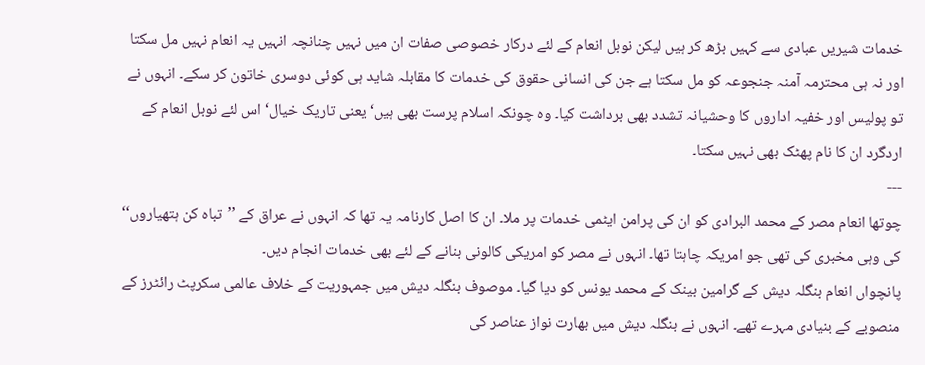خدمات شیریں عبادی سے کہیں بڑھ کر ہیں لیکن نوبل انعام کے لئے درکار خصوصی صفات ان میں نہیں چنانچہ انہیں یہ انعام نہیں مل سکتا اور نہ ہی محترمہ آمنہ جنجوعہ کو مل سکتا ہے جن کی انسانی حقوق کی خدمات کا مقابلہ شاید ہی کوئی دوسری خاتون کر سکے۔ انہوں نے تو پولیس اور خفیہ اداروں کا وحشیانہ تشدد بھی برداشت کیا۔ وہ چونکہ اسلام پرست بھی ہیں‘ یعنی تاریک خیال‘ اس لئے نوبل انعام کے اردگرد ان کا نام پھٹک بھی نہیں سکتا۔
---
چوتھا انعام مصر کے محمد البرادی کو ان کی پرامن ایٹمی خدمات پر ملا۔ ان کا اصل کارنامہ یہ تھا کہ انہوں نے عراق کے ’’تباہ کن ہتھیاروں‘‘ کی وہی مخبری کی تھی جو امریکہ چاہتا تھا۔ انہوں نے مصر کو امریکی کالونی بنانے کے لئے بھی خدمات انجام دیں۔
پانچواں انعام بنگلہ دیش کے گرامین بینک کے محمد یونس کو دیا گیا۔ موصوف بنگلہ دیش میں جمہوریت کے خلاف عالمی سکرپٹ رائٹرز کے منصوبے کے بنیادی مہرے تھے۔ انہوں نے بنگلہ دیش میں بھارت نواز عناصر کی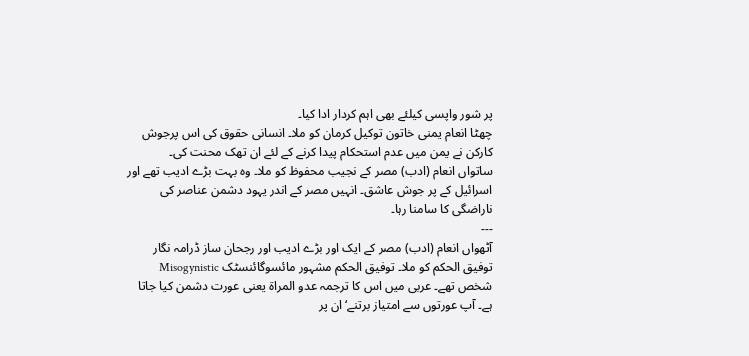پر شور واپسی کیلئے بھی اہم کردار ادا کیا۔
چھٹا انعام یمنی خاتون توکیل کرمان کو ملا۔ انسانی حقوق کی اس پرجوش کارکن نے یمن میں عدم استحکام پیدا کرنے کے لئے ان تھک محنت کی۔
ساتواں انعام (ادب) مصر کے نجیب محفوظ کو ملا۔ وہ بہت بڑے ادیب تھے اور اسرائیل کے پر جوش عاشق۔ انہیں مصر کے اندر یہود دشمن عناصر کی ناراضگی کا سامنا رہا۔
---
آٹھواں انعام (ادب) مصر کے ایک اور بڑے ادیب اور رجحان ساز ڈرامہ نگار توفیق الحکم کو ملا۔ توفیق الحکم مشہور مائسوگائنسٹک Misogynistic شخص تھے۔ عربی میں اس کا ترجمہ عدو المراۃ یعنی عورت دشمن کیا جاتا ہے۔ آپ عورتوں سے امتیاز برتنے‘ ان پر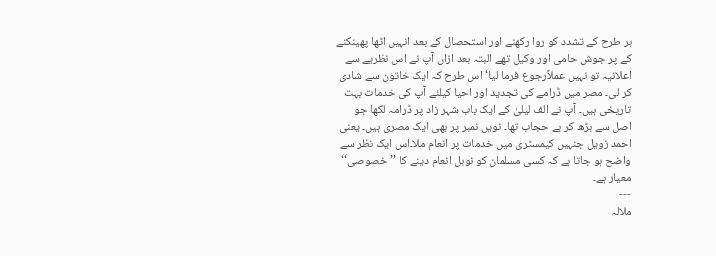ہر طرح کے تشدد کو روا رکھنے اور استحصال کے بعد انہیں اٹھا پھینکنے کے پر جوش حامی اور وکیل تھے البتہ بعد ازاں آپ نے اس نظریے سے اعلانیہ تو نہیں عملاًرجوع فرما لیا‘ اس طرح کہ ایک خاتون سے شادی کر لی۔ مصر میں ڈرامے کی تجدید اور احیا کیلئے آپ کی خدمات بہت تاریخی ہیں۔ آپ نے الف لیلیٰ کے ایک باب شہر زاد پر ڈرامہ لکھا جو اصل سے بڑھ کر بے حجاب تھا۔ نویں نمبر پر بھی ایک مصری ہیں۔ یعنی احمد زویل جنہیں کیمسٹری میں خدمات پر انعام ملا۔اس ایک نظر سے واضح ہو جاتا ہے کہ کسی مسلمان کو نوبل انعام دینے کا ’’خصوصی‘‘ معیار ہے۔
---
ملالہ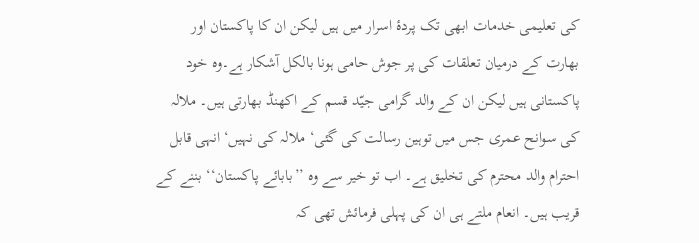کی تعلیمی خدمات ابھی تک پردۂ اسرار میں ہیں لیکن ان کا پاکستان اور بھارت کے درمیان تعلقات کی پر جوش حامی ہونا بالکل آشکار ہے۔وہ خود پاکستانی ہیں لیکن ان کے والد گرامی جیّد قسم کے اکھنڈ بھارتی ہیں۔ ملالہ کی سوانح عمری جس میں توہین رسالت کی گئی‘ ملالہ کی نہیں‘ انہی قابل احترام والد محترم کی تخلیق ہے۔ اب تو خیر سے وہ ’’بابائے پاکستان‘‘ بننے کے قریب ہیں۔ انعام ملتے ہی ان کی پہلی فرمائش تھی کہ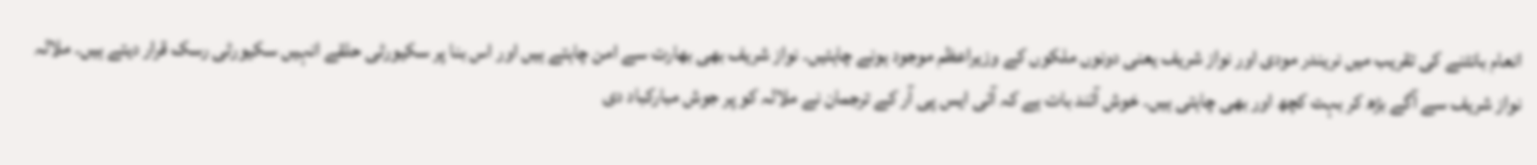انعام بانٹنے کی تقریب میں نریندر مودی اور نواز شریف یعنی دونوں ملکوں کے وزیراعظم موجود ہونے چاہئیں۔ نواز شریف بھی بھارت سے امن چاہتے ہیں اور اس بنا پر سکیورٹی حلقے انہیں سکیورٹی رسک قرار دیتے ہیں۔ ملالہ نواز شریف سے آگے بڑھ کر بہت کچھ اور بھی چاہتی ہیں۔ خوش آئند بات ہے کہ آئی ایس پی آر کے ترجمان نے ملالہ کو پر جوش مبارکباد دی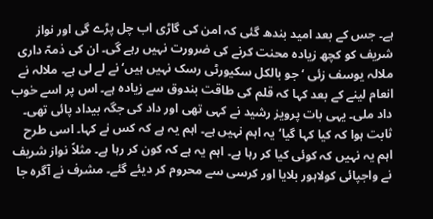ہے۔ جس کے بعد امید بندھ گئی کہ امن کی گاڑی اب چل پڑے گی اور نواز شریف کو کچھ زیادہ محنت کرنے کی ضرورت نہیں رہے گی۔ ان کی ذمہّ داری ملالہ یوسف زئی ‘ جو بالکل سکیورٹی رسک نہیں ہیں‘ نے لے لی ہے۔ ملالہ نے انعام لینے کے بعد کہا کہ قلم کی طاقت بندوق سے زیادہ ہے۔ اس پر اسے خوب داد ملی۔ یہی بات پرویز رشید نے کہی تھی اور داد کی جگہ بیداد پائی تھی۔ ثابت ہوا کہ کیا کہا گیا‘ یہ اہم نہیں ہے۔ اہم یہ ہے کہ کس نے کہا۔ اسی طرح اہم یہ نہیں کہ کوئی کیا کر رہا ہے۔ اہم یہ ہے کہ کون کر رہا ہے۔ مثلاً نواز شریف نے واجپائی کولاہور بلایا اور کرسی سے محروم کر دیئے گئے۔ مشرف نے آگرہ جا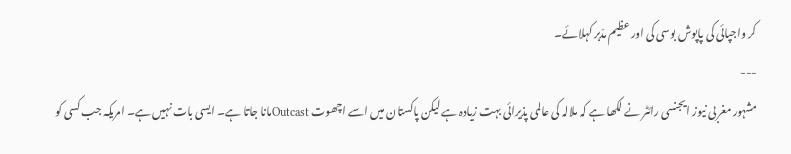کر واجپائی کی پاپوش بوسی کی اور عظیم مدّبر کہلائے۔
---
مشہور مغربی نیوز ایجنسی رائٹر نے لکھا ہے کہ ملالہ کی عالمی پذیرائی بہت زیادہ ہے لیکن پاکستان میں اسے اچھوت Outcastمانا جاتا ہے۔ ایسی بات نہیں ہے۔ امریکہ جب کسی کو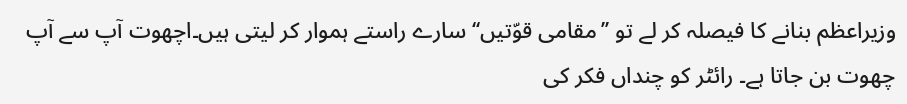وزیراعظم بنانے کا فیصلہ کر لے تو ’’مقامی قوّتیں‘‘ سارے راستے ہموار کر لیتی ہیں۔اچھوت آپ سے آپ چھوت بن جاتا ہے۔ رائٹر کو چنداں فکر کی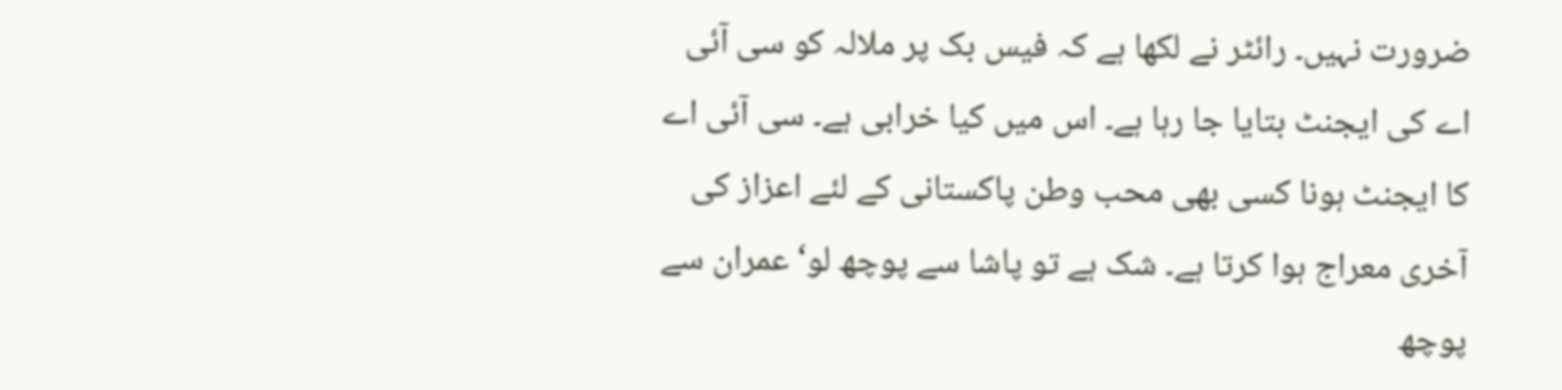ضرورت نہیں۔ رائٹر نے لکھا ہے کہ فیس بک پر ملالہ کو سی آئی اے کی ایجنٹ بتایا جا رہا ہے۔ اس میں کیا خرابی ہے۔ سی آئی اے کا ایجنٹ ہونا کسی بھی محب وطن پاکستانی کے لئے اعزاز کی آخری معراج ہوا کرتا ہے۔ شک ہے تو پاشا سے پوچھ لو‘ عمران سے پوچھ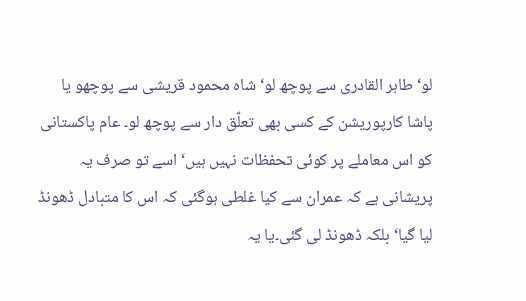لو‘ طاہر القادری سے پوچھ لو‘ شاہ محمود قریشی سے پوچھو یا پاشا کارپوریشن کے کسی بھی تعلّق دار سے پوچھ لو۔ عام پاکستانی کو اس معاملے پر کوئی تحفظات نہیں ہیں‘ اسے تو صرف یہ پریشانی ہے کہ عمران سے کیا غلطی ہوگئی کہ اس کا متبادل ڈھونڈ لیا گیا‘ بلکہ ڈھونڈ لی گئی۔یا یہ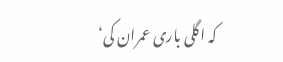کہ اگلی باری عمران کی‘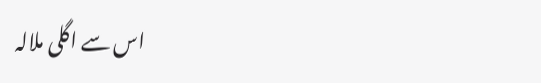اس سے اگلی ملالہ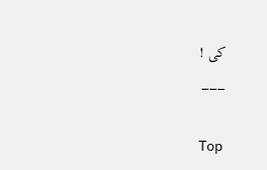کی !
___

Top